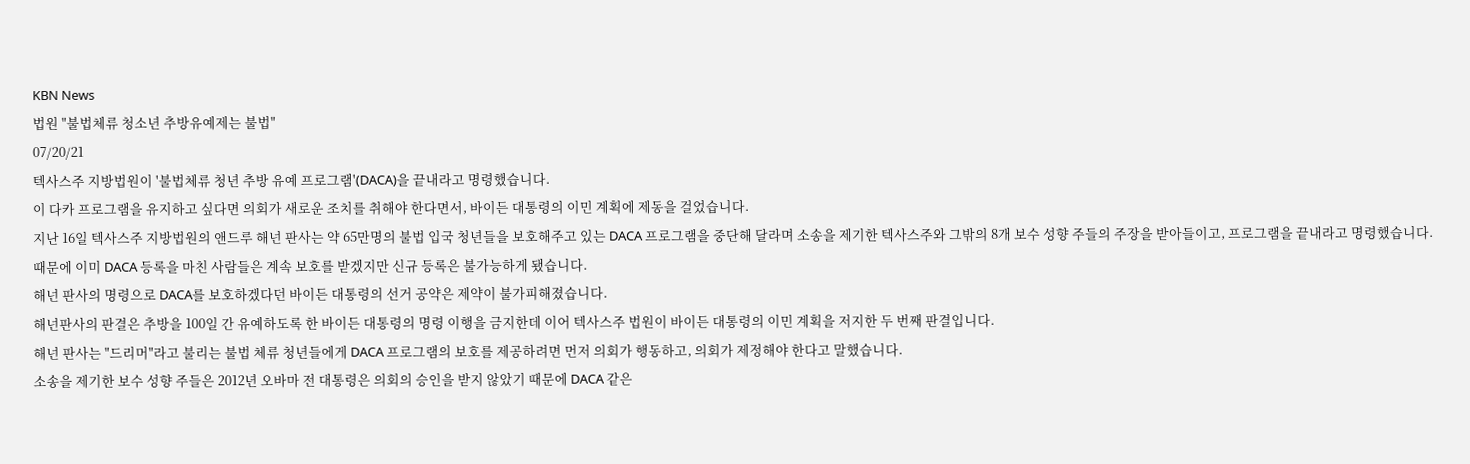KBN News
법원 "불법체류 청소년 추방유예제는 불법"
07/20/21
텍사스주 지방법원이 '불법체류 청년 추방 유예 프로그램'(DACA)을 끝내라고 명령했습니다.
이 다카 프로그램을 유지하고 싶다면 의회가 새로운 조치를 취해야 한다면서, 바이든 대통령의 이민 계획에 제동을 걸었습니다.
지난 16일 텍사스주 지방법원의 앤드루 해넌 판사는 약 65만명의 불법 입국 청년들을 보호해주고 있는 DACA 프로그램을 중단해 달라며 소송을 제기한 텍사스주와 그밖의 8개 보수 성향 주들의 주장을 받아들이고, 프로그램을 끝내라고 명령했습니다.
때문에 이미 DACA 등록을 마친 사람들은 계속 보호를 받겠지만 신규 등록은 불가능하게 됐습니다.
해넌 판사의 명령으로 DACA를 보호하겠다던 바이든 대통령의 선거 공약은 제약이 불가피해졌습니다.
해넌판사의 판결은 추방을 100일 간 유예하도록 한 바이든 대통령의 명령 이행을 금지한데 이어 텍사스주 법원이 바이든 대통령의 이민 계획을 저지한 두 번째 판결입니다.
해넌 판사는 "드리머"라고 불리는 불법 체류 청년들에게 DACA 프로그램의 보호를 제공하려면 먼저 의회가 행동하고, 의회가 제정해야 한다고 말했습니다.
소송을 제기한 보수 성향 주들은 2012년 오바마 전 대통령은 의회의 승인을 받지 않았기 때문에 DACA 같은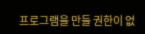프로그램을 만들 권한이 없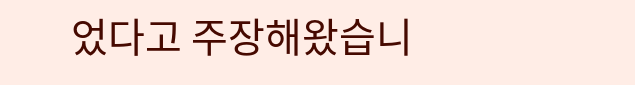었다고 주장해왔습니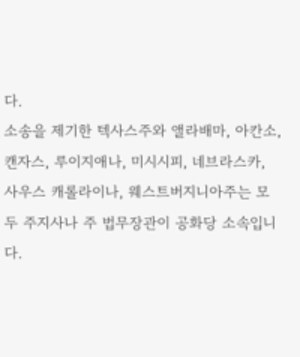다.
소송을 제기한 텍사스주와 앨라배마, 아칸소, 캔자스, 루이지애나, 미시시피, 네브라스카, 사우스 캐롤라이나, 웨스트버지니아주는 모두 주지사나 주 법무장관이 공화당 소속입니다.